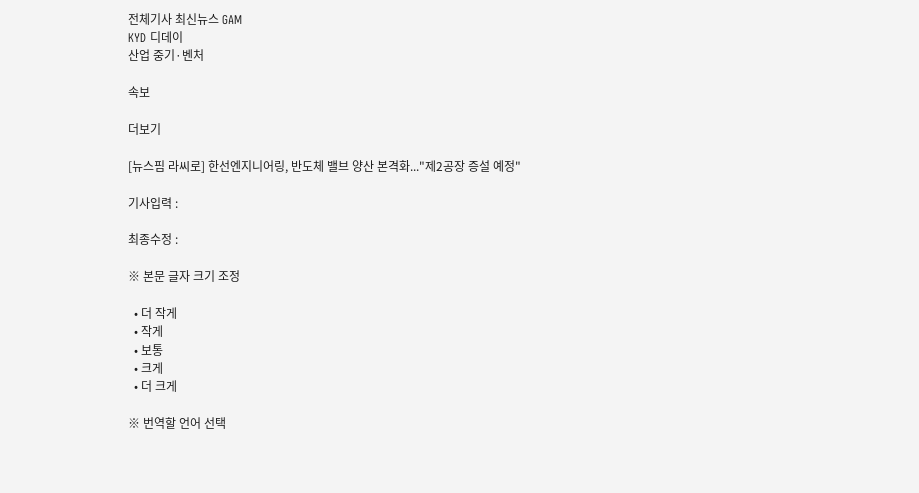전체기사 최신뉴스 GAM
KYD 디데이
산업 중기·벤처

속보

더보기

[뉴스핌 라씨로] 한선엔지니어링, 반도체 밸브 양산 본격화..."제2공장 증설 예정"

기사입력 :

최종수정 :

※ 본문 글자 크기 조정

  • 더 작게
  • 작게
  • 보통
  • 크게
  • 더 크게

※ 번역할 언어 선택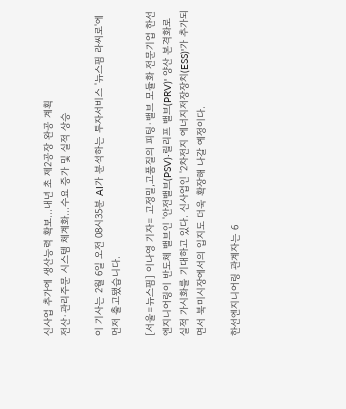신사업 추가에 생산능력 확보...내년 초 제2공장 완공 계획
전산·관리주문 시스템 체계화…수요 증가 및 실적 상승

이 기사는 2월 6일 오전 08시35분 AI가 분석하는 투자서비스 '뉴스핌 라씨로'에 먼저 출고됐습니다.

[서울=뉴스핌] 이나영 기자= 고정밀,고품질의 피팅·밸브 모듈화 전문기업 한선엔지니어링이 반도체 밸브인 '안전밸브(PSV)·릴리프 밸브(PRV)' 양산 본격화로 실적 가시화를 기대하고 있다. 신사업인 '2차전지 에너지저장장치(ESS)'가 추가되면서 북미시장에서의 입지도 더욱 확장해 나갈 예정이다.

한선엔지니어링 관계자는 6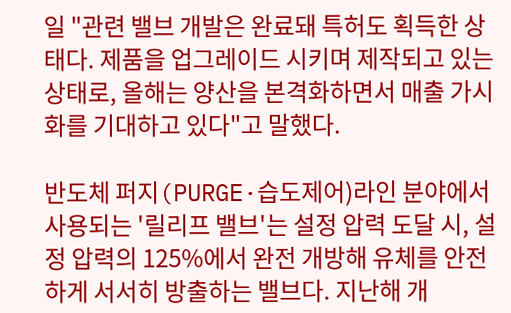일 "관련 밸브 개발은 완료돼 특허도 획득한 상태다. 제품을 업그레이드 시키며 제작되고 있는 상태로, 올해는 양산을 본격화하면서 매출 가시화를 기대하고 있다"고 말했다.

반도체 퍼지(PURGE·습도제어)라인 분야에서 사용되는 '릴리프 밸브'는 설정 압력 도달 시, 설정 압력의 125%에서 완전 개방해 유체를 안전하게 서서히 방출하는 밸브다. 지난해 개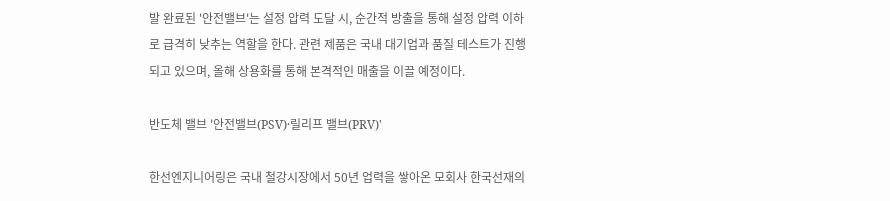발 완료된 '안전밸브'는 설정 압력 도달 시, 순간적 방출을 통해 설정 압력 이하로 급격히 낮추는 역할을 한다. 관련 제품은 국내 대기업과 품질 테스트가 진행되고 있으며, 올해 상용화를 통해 본격적인 매출을 이끌 예정이다.

반도체 밸브 '안전밸브(PSV)·릴리프 밸브(PRV)'

한선엔지니어링은 국내 철강시장에서 50년 업력을 쌓아온 모회사 한국선재의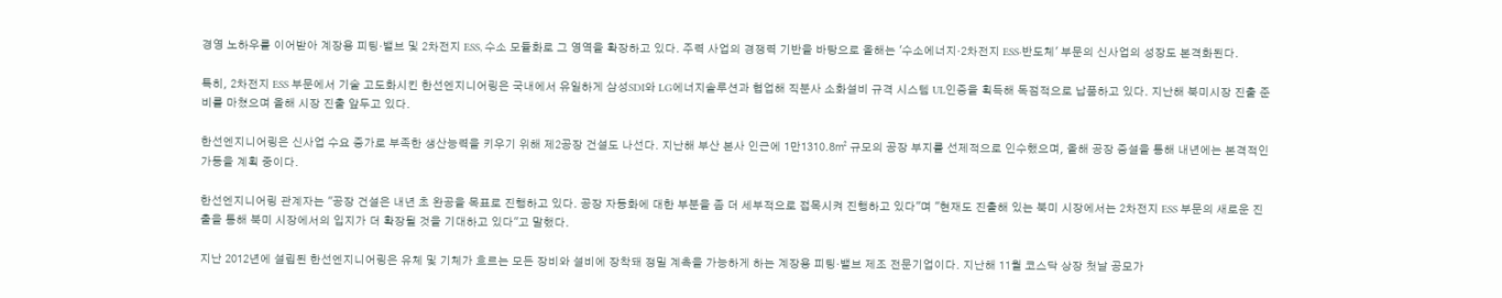경영 노하우를 이어받아 계장용 피팅·밸브 및 2차전지 ESS, 수소 모듈화로 그 영역을 확장하고 있다. 주력 사업의 경쟁력 기반을 바탕으로 올해는 '수소에너지·2차전지 ESS·반도체' 부문의 신사업의 성장도 본격화된다.

특히, 2차전지 ESS 부문에서 기술 고도화시킨 한선엔지니어링은 국내에서 유일하게 삼성SDI와 LG에너지솔루션과 협업해 직분사 소화설비 규격 시스템 UL인증을 획득해 독점적으로 납품하고 있다. 지난해 북미시장 진출 준비를 마쳤으며 올해 시장 진출 앞두고 있다.

한선엔지니어링은 신사업 수요 증가로 부족한 생산능력을 키우기 위해 제2공장 건설도 나선다. 지난해 부산 본사 인근에 1만1310.8㎡ 규모의 공장 부지를 선제적으로 인수했으며, 올해 공장 증설을 통해 내년에는 본격적인 가동을 계획 중이다.

한선엔지니어링 관계자는 "공장 건설은 내년 초 완공을 목표로 진행하고 있다. 공장 자동화에 대한 부분을 좀 더 세부적으로 접목시켜 진행하고 있다"며 "현재도 진출해 있는 북미 시장에서는 2차전지 ESS 부문의 새로운 진출을 통해 북미 시장에서의 입지가 더 확장될 것을 기대하고 있다"고 말했다.

지난 2012년에 설립된 한선엔지니어링은 유체 및 기체가 흐르는 모든 장비와 설비에 장착돼 정밀 계측을 가능하게 하는 계장용 피팅·밸브 제조 전문기업이다. 지난해 11월 코스닥 상장 첫날 공모가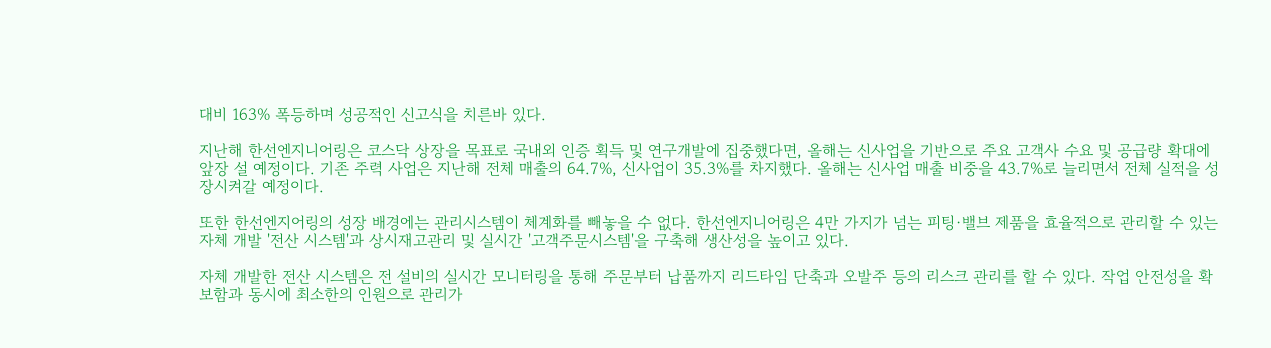대비 163% 폭등하며 성공적인 신고식을 치른바 있다.

지난해 한선엔지니어링은 코스닥 상장을 목표로 국내외 인증 획득 및 연구개발에 집중했다면, 올해는 신사업을 기반으로 주요 고객사 수요 및 공급량 확대에 앞장 설 예정이다. 기존 주력 사업은 지난해 전체 매출의 64.7%, 신사업이 35.3%를 차지했다. 올해는 신사업 매출 비중을 43.7%로 늘리면서 전체 실적을 성장시켜갈 예정이다.

또한 한선엔지어링의 성장 배경에는 관리시스템이 체계화를 빼놓을 수 없다. 한선엔지니어링은 4만 가지가 넘는 피팅·밸브 제품을 효율적으로 관리할 수 있는 자체 개발 '전산 시스템'과 상시재고관리 및 실시간 '고객주문시스템'을 구축해 생산성을 높이고 있다.

자체 개발한 전산 시스템은 전 설비의 실시간 모니터링을 통해 주문부터 납품까지 리드타임 단축과 오발주 등의 리스크 관리를 할 수 있다. 작업 안전성을 확보함과 동시에 최소한의 인원으로 관리가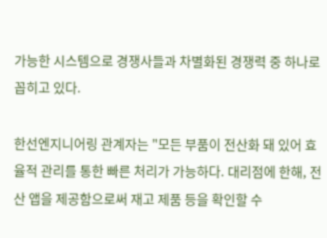가능한 시스템으로 경쟁사들과 차별화된 경쟁력 중 하나로 꼽히고 있다.

한선엔지니어링 관계자는 "모든 부품이 전산화 돼 있어 효율적 관리를 통한 빠른 처리가 가능하다. 대리점에 한해, 전산 앱을 제공함으로써 재고 제품 등을 확인할 수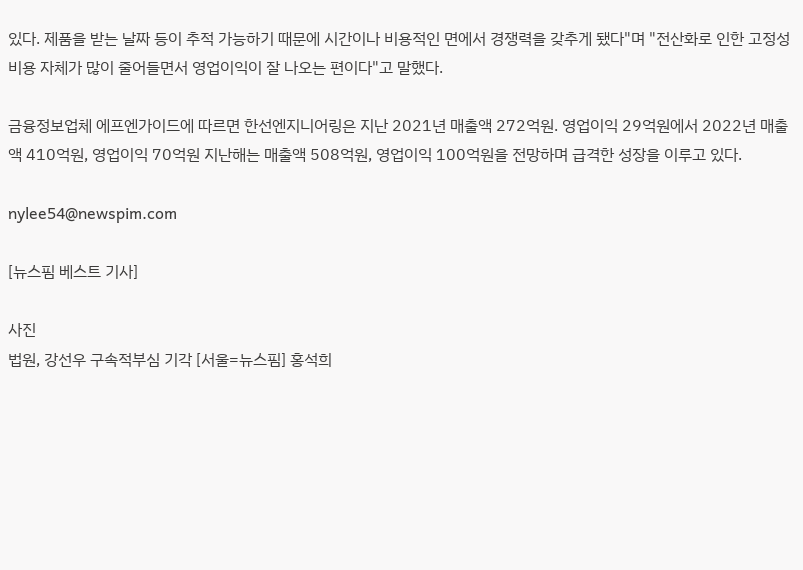있다. 제품을 받는 날짜 등이 추적 가능하기 때문에 시간이나 비용적인 면에서 경쟁력을 갖추게 됐다"며 "전산화로 인한 고정성 비용 자체가 많이 줄어들면서 영업이익이 잘 나오는 편이다"고 말했다.

금융정보업체 에프엔가이드에 따르면 한선엔지니어링은 지난 2021년 매출액 272억원. 영업이익 29억원에서 2022년 매출액 410억원, 영업이익 70억원 지난해는 매출액 508억원, 영업이익 100억원을 전망하며 급격한 성장을 이루고 있다.

nylee54@newspim.com

[뉴스핌 베스트 기사]

사진
법원, 강선우 구속적부심 기각 [서울=뉴스핌] 홍석희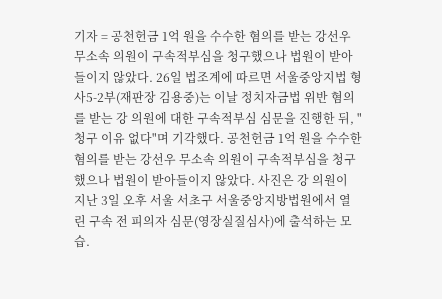기자 = 공천헌금 1억 원을 수수한 혐의를 받는 강선우 무소속 의원이 구속적부심을 청구했으나 법원이 받아들이지 않았다. 26일 법조계에 따르면 서울중앙지법 형사5-2부(재판장 김용중)는 이날 정치자금법 위반 혐의를 받는 강 의원에 대한 구속적부심 심문을 진행한 뒤, "청구 이유 없다"며 기각했다. 공천헌금 1억 원을 수수한 혐의를 받는 강선우 무소속 의원이 구속적부심을 청구했으나 법원이 받아들이지 않았다. 사진은 강 의원이 지난 3일 오후 서울 서초구 서울중앙지방법원에서 열린 구속 전 피의자 심문(영장실질심사)에 출석하는 모습.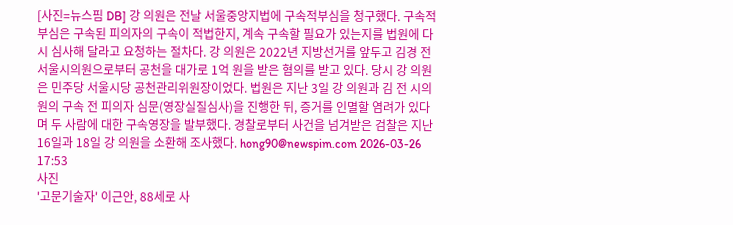[사진=뉴스핌 DB] 강 의원은 전날 서울중앙지법에 구속적부심을 청구했다. 구속적부심은 구속된 피의자의 구속이 적법한지, 계속 구속할 필요가 있는지를 법원에 다시 심사해 달라고 요청하는 절차다. 강 의원은 2022년 지방선거를 앞두고 김경 전 서울시의원으로부터 공천을 대가로 1억 원을 받은 혐의를 받고 있다. 당시 강 의원은 민주당 서울시당 공천관리위원장이었다. 법원은 지난 3일 강 의원과 김 전 시의원의 구속 전 피의자 심문(영장실질심사)을 진행한 뒤, 증거를 인멸할 염려가 있다며 두 사람에 대한 구속영장을 발부했다. 경찰로부터 사건을 넘겨받은 검찰은 지난 16일과 18일 강 의원을 소환해 조사했다. hong90@newspim.com 2026-03-26 17:53
사진
'고문기술자' 이근안, 88세로 사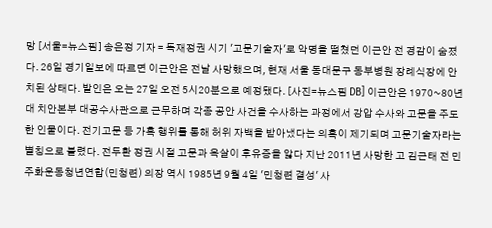망 [서울=뉴스핌] 송은정 기자 = 독재정권 시기 '고문기술자'로 악명을 떨쳤던 이근안 전 경감이 숨졌다. 26일 경기일보에 따르면 이근안은 전날 사망했으며, 현재 서울 동대문구 동부병원 장례식장에 안치된 상태다. 발인은 오는 27일 오전 5시20분으로 예정됐다. [사진=뉴스핌 DB] 이근안은 1970~80년대 치안본부 대공수사관으로 근무하며 각종 공안 사건을 수사하는 과정에서 강압 수사와 고문을 주도한 인물이다. 전기고문 등 가혹 행위를 통해 허위 자백을 받아냈다는 의혹이 제기되며 고문기술자라는 별칭으로 불렸다. 전두환 정권 시절 고문과 옥살이 후유증을 앓다 지난 2011년 사망한 고 김근태 전 민주화운동청년연합(민청련) 의장 역시 1985년 9월 4일 '민청련 결성' 사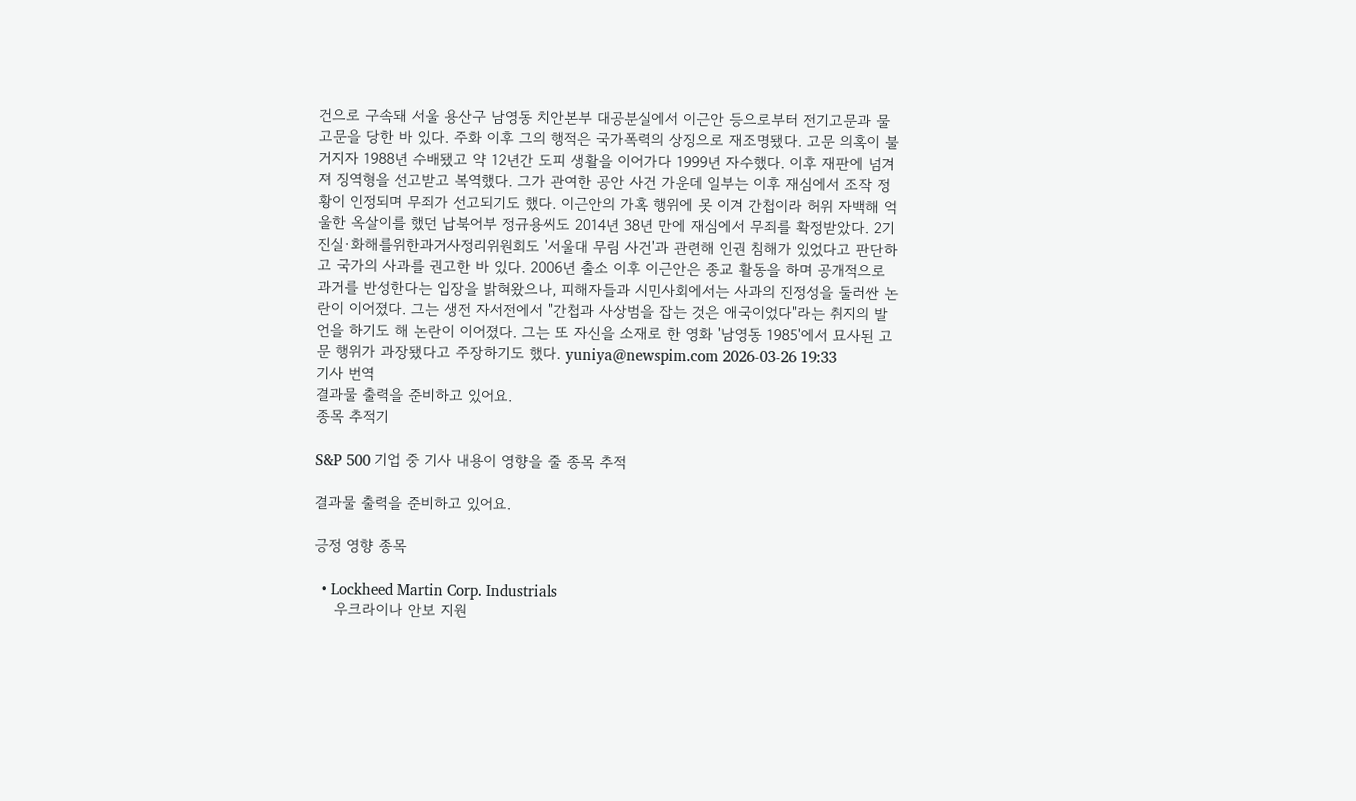건으로 구속돼 서울 용산구 남영동 치안본부 대공분실에서 이근안 등으로부터 전기고문과 물고문을 당한 바 있다. 주화 이후 그의 행적은 국가폭력의 상징으로 재조명됐다. 고문 의혹이 불거지자 1988년 수배됐고 약 12년간 도피 생활을 이어가다 1999년 자수했다. 이후 재판에 넘겨져 징역형을 선고받고 복역했다. 그가 관여한 공안 사건 가운데 일부는 이후 재심에서 조작 정황이 인정되며 무죄가 선고되기도 했다. 이근안의 가혹 행위에 못 이겨 간첩이라 허위 자백해 억울한 옥살이를 했던 납북어부 정규용씨도 2014년 38년 만에 재심에서 무죄를 확정받았다. 2기 진실·화해를위한과거사정리위원회도 '서울대 무림 사건'과 관련해 인권 침해가 있었다고 판단하고 국가의 사과를 권고한 바 있다. 2006년 출소 이후 이근안은 종교 활동을 하며 공개적으로 과거를 반성한다는 입장을 밝혀왔으나, 피해자들과 시민사회에서는 사과의 진정성을 둘러싼 논란이 이어졌다. 그는 생전 자서전에서 "간첩과 사상범을 잡는 것은 애국이었다"라는 취지의 발언을 하기도 해 논란이 이어졌다. 그는 또 자신을 소재로 한 영화 '남영동 1985'에서 묘사된 고문 행위가 과장됐다고 주장하기도 했다. yuniya@newspim.com 2026-03-26 19:33
기사 번역
결과물 출력을 준비하고 있어요.
종목 추적기

S&P 500 기업 중 기사 내용이 영향을 줄 종목 추적

결과물 출력을 준비하고 있어요.

긍정 영향 종목

  • Lockheed Martin Corp. Industrials
    우크라이나 안보 지원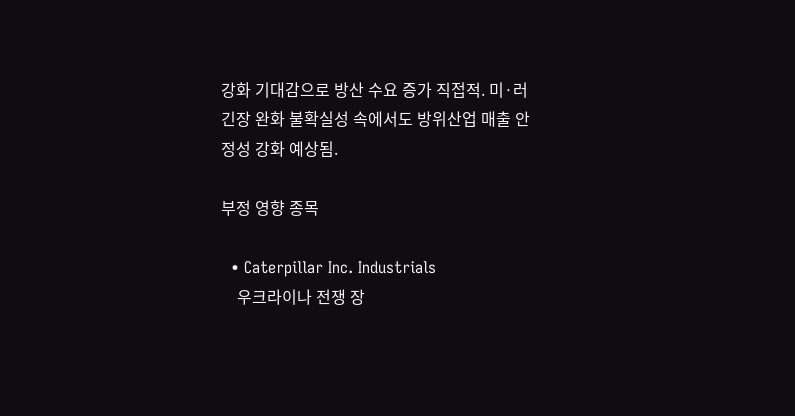강화 기대감으로 방산 수요 증가 직접적. 미·러 긴장 완화 불확실성 속에서도 방위산업 매출 안정성 강화 예상됨.

부정 영향 종목

  • Caterpillar Inc. Industrials
    우크라이나 전쟁 장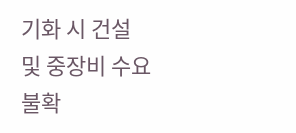기화 시 건설 및 중장비 수요 불확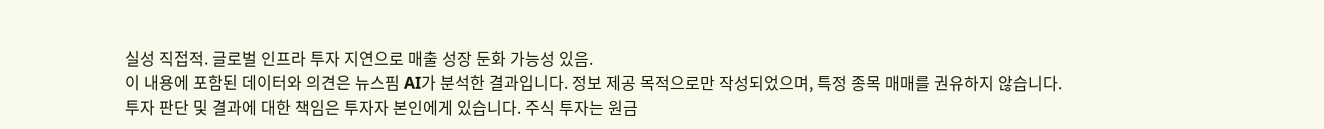실성 직접적. 글로벌 인프라 투자 지연으로 매출 성장 둔화 가능성 있음.
이 내용에 포함된 데이터와 의견은 뉴스핌 AI가 분석한 결과입니다. 정보 제공 목적으로만 작성되었으며, 특정 종목 매매를 권유하지 않습니다. 투자 판단 및 결과에 대한 책임은 투자자 본인에게 있습니다. 주식 투자는 원금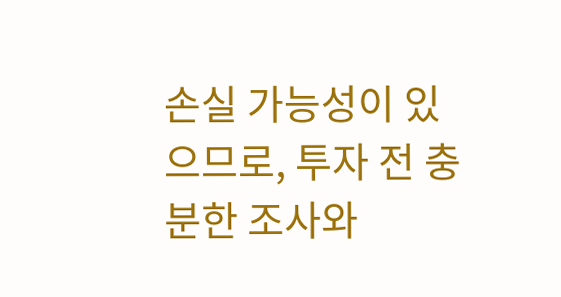손실 가능성이 있으므로, 투자 전 충분한 조사와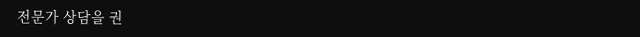전문가 상담을 권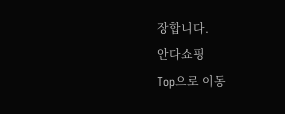장합니다.
안다쇼핑
Top으로 이동